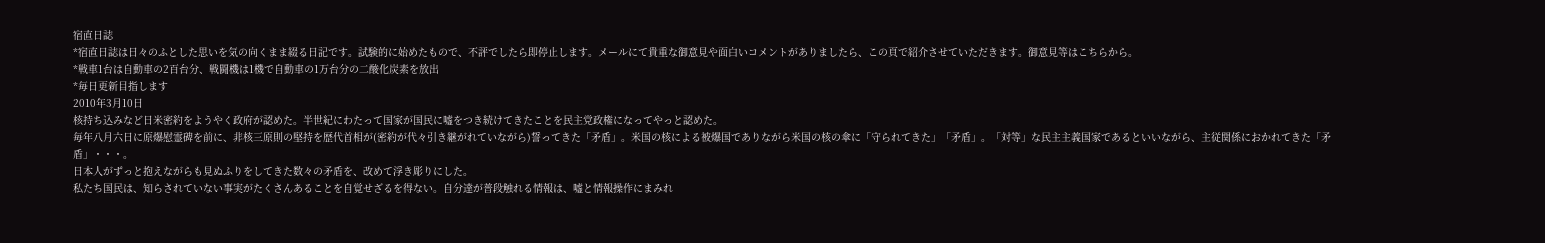宿直日誌
*宿直日誌は日々のふとした思いを気の向くまま綴る日記です。試験的に始めたもので、不評でしたら即停止します。メールにて貴重な御意見や面白いコメントがありましたら、この頁で紹介させていただきます。御意見等はこちらから。
*戦車1台は自動車の2百台分、戦闘機は1機で自動車の1万台分の二酸化炭素を放出
*毎日更新目指します
2010年3月10日
核持ち込みなど日米密約をようやく政府が認めた。半世紀にわたって国家が国民に嘘をつき続けてきたことを民主党政権になってやっと認めた。
毎年八月六日に原爆慰霊碑を前に、非核三原則の堅持を歴代首相が(密約が代々引き継がれていながら)誓ってきた「矛盾」。米国の核による被爆国でありながら米国の核の傘に「守られてきた」「矛盾」。「対等」な民主主義国家であるといいながら、主従関係におかれてきた「矛盾」・・・。
日本人がずっと抱えながらも見ぬふりをしてきた数々の矛盾を、改めて浮き彫りにした。
私たち国民は、知らされていない事実がたくさんあることを自覚せざるを得ない。自分達が普段触れる情報は、嘘と情報操作にまみれ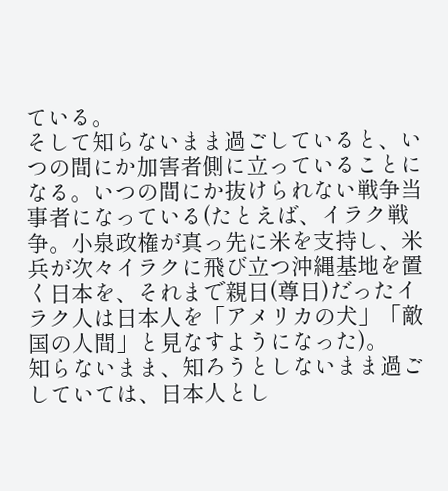ている。
そして知らないまま過ごしていると、いつの間にか加害者側に立っていることになる。いつの間にか抜けられない戦争当事者になっている(たとえば、イラク戦争。小泉政権が真っ先に米を支持し、米兵が次々イラクに飛び立つ沖縄基地を置く日本を、それまで親日(尊日)だったイラク人は日本人を「アメリカの犬」「敵国の人間」と見なすようになった)。
知らないまま、知ろうとしないまま過ごしていては、日本人とし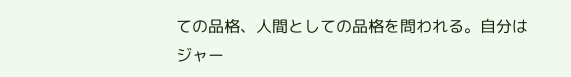ての品格、人間としての品格を問われる。自分はジャー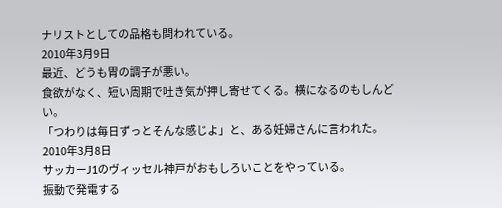ナリストとしての品格も問われている。
2010年3月9日
最近、どうも胃の調子が悪い。
食欲がなく、短い周期で吐き気が押し寄せてくる。横になるのもしんどい。
「つわりは毎日ずっとそんな感じよ」と、ある妊婦さんに言われた。
2010年3月8日
サッカーJ1のヴィッセル神戸がおもしろいことをやっている。
振動で発電する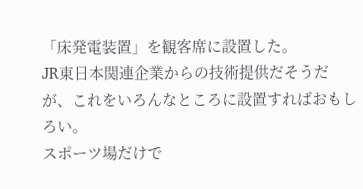「床発電装置」を観客席に設置した。
JR東日本関連企業からの技術提供だそうだが、これをいろんなところに設置すればおもしろい。
スポーツ場だけで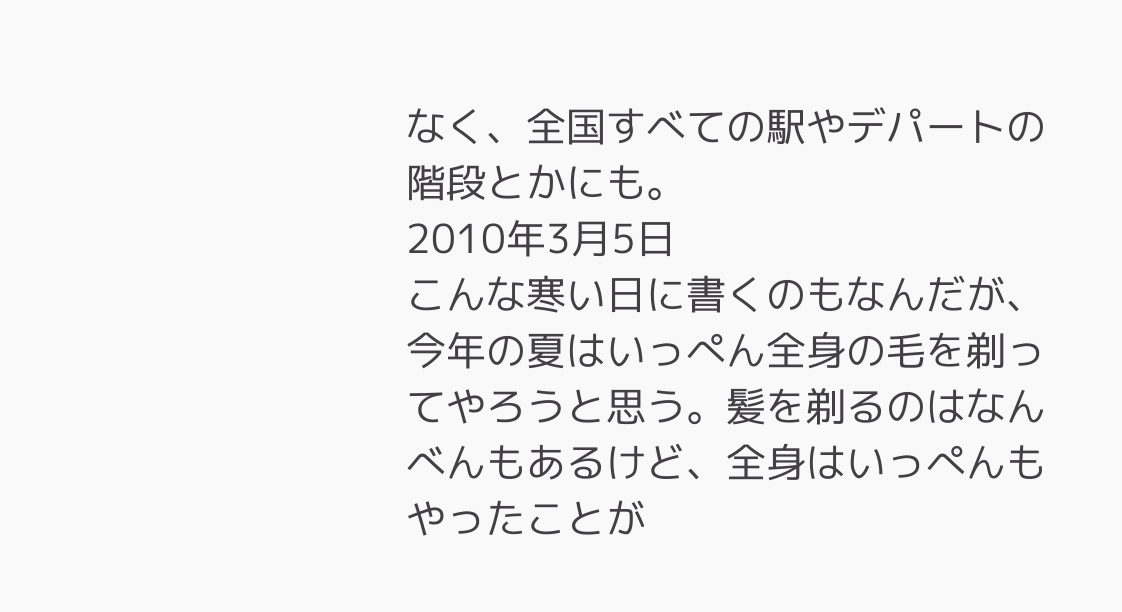なく、全国すべての駅やデパートの階段とかにも。
2010年3月5日
こんな寒い日に書くのもなんだが、今年の夏はいっぺん全身の毛を剃ってやろうと思う。髪を剃るのはなんべんもあるけど、全身はいっぺんもやったことが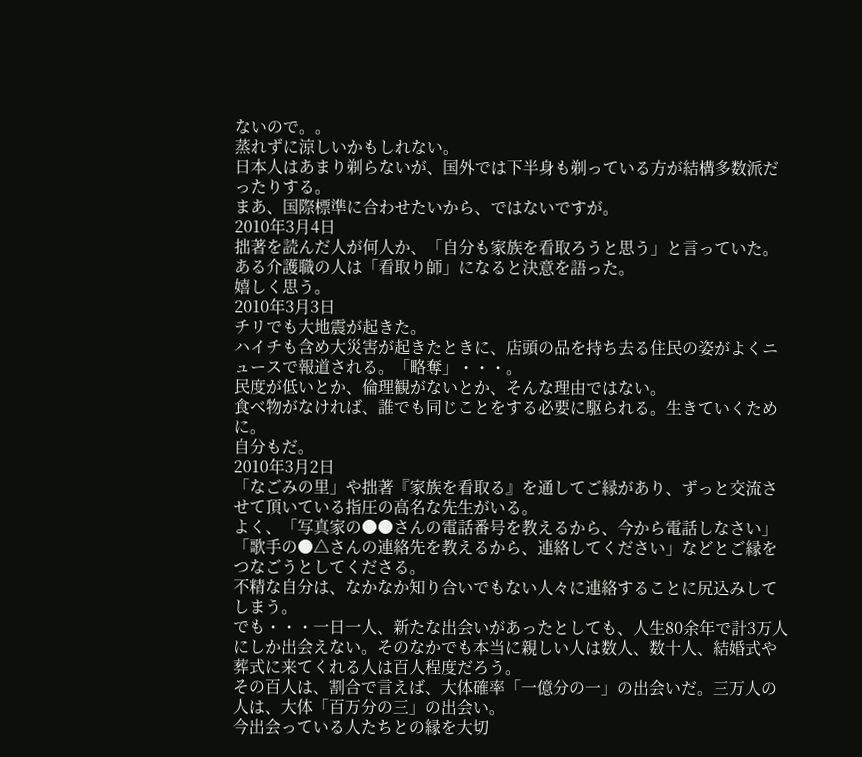ないので。。
蒸れずに涼しいかもしれない。
日本人はあまり剃らないが、国外では下半身も剃っている方が結構多数派だったりする。
まあ、国際標準に合わせたいから、ではないですが。
2010年3月4日
拙著を読んだ人が何人か、「自分も家族を看取ろうと思う」と言っていた。ある介護職の人は「看取り師」になると決意を語った。
嬉しく思う。
2010年3月3日
チリでも大地震が起きた。
ハイチも含め大災害が起きたときに、店頭の品を持ち去る住民の姿がよくニュースで報道される。「略奪」・・・。
民度が低いとか、倫理観がないとか、そんな理由ではない。
食べ物がなければ、誰でも同じことをする必要に駆られる。生きていくために。
自分もだ。
2010年3月2日
「なごみの里」や拙著『家族を看取る』を通してご縁があり、ずっと交流させて頂いている指圧の高名な先生がいる。
よく、「写真家の●●さんの電話番号を教えるから、今から電話しなさい」「歌手の●△さんの連絡先を教えるから、連絡してください」などとご縁をつなごうとしてくださる。
不精な自分は、なかなか知り合いでもない人々に連絡することに尻込みしてしまう。
でも・・・一日一人、新たな出会いがあったとしても、人生80余年で計3万人にしか出会えない。そのなかでも本当に親しい人は数人、数十人、結婚式や葬式に来てくれる人は百人程度だろう。
その百人は、割合で言えば、大体確率「一億分の一」の出会いだ。三万人の人は、大体「百万分の三」の出会い。
今出会っている人たちとの縁を大切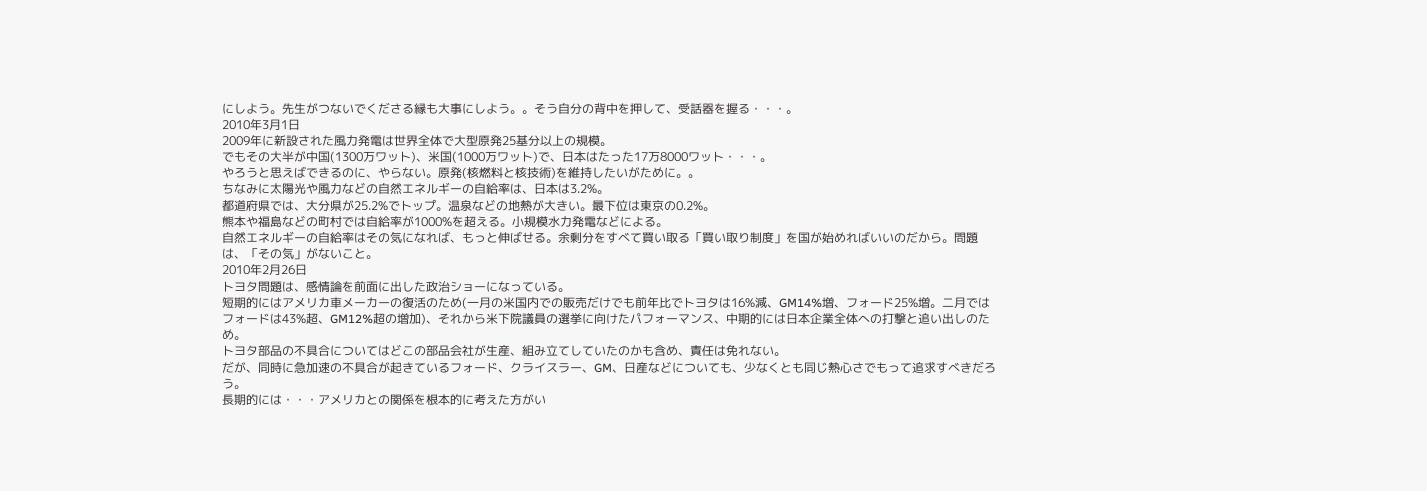にしよう。先生がつないでくださる縁も大事にしよう。。そう自分の背中を押して、受話器を握る・・・。
2010年3月1日
2009年に新設された風力発電は世界全体で大型原発25基分以上の規模。
でもその大半が中国(1300万ワット)、米国(1000万ワット)で、日本はたった17万8000ワット・・・。
やろうと思えばできるのに、やらない。原発(核燃料と核技術)を維持したいがために。。
ちなみに太陽光や風力などの自然エネルギーの自給率は、日本は3.2%。
都道府県では、大分県が25.2%でトップ。温泉などの地熱が大きい。最下位は東京の0.2%。
熊本や福島などの町村では自給率が1000%を超える。小規模水力発電などによる。
自然エネルギーの自給率はその気になれば、もっと伸ばせる。余剰分をすべて買い取る「買い取り制度」を国が始めればいいのだから。問題は、「その気」がないこと。
2010年2月26日
トヨタ問題は、感情論を前面に出した政治ショーになっている。
短期的にはアメリカ車メーカーの復活のため(一月の米国内での販売だけでも前年比でトヨタは16%減、GM14%増、フォード25%増。二月ではフォードは43%超、GM12%超の増加)、それから米下院議員の選挙に向けたパフォーマンス、中期的には日本企業全体への打撃と追い出しのため。
トヨタ部品の不具合についてはどこの部品会社が生産、組み立てしていたのかも含め、責任は免れない。
だが、同時に急加速の不具合が起きているフォード、クライスラー、GM、日産などについても、少なくとも同じ熱心さでもって追求すべきだろう。
長期的には・・・アメリカとの関係を根本的に考えた方がい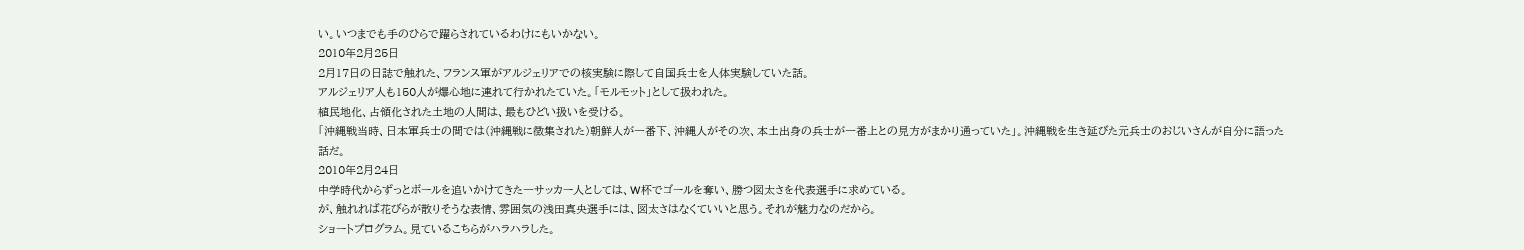い。いつまでも手のひらで躍らされているわけにもいかない。
2010年2月25日
2月17日の日誌で触れた、フランス軍がアルジェリアでの核実験に際して自国兵士を人体実験していた話。
アルジェリア人も150人が爆心地に連れて行かれたていた。「モルモット」として扱われた。
植民地化、占領化された土地の人間は、最もひどい扱いを受ける。
「沖縄戦当時、日本軍兵士の間では(沖縄戦に徴集された)朝鮮人が一番下、沖縄人がその次、本土出身の兵士が一番上との見方がまかり通っていた」。沖縄戦を生き延びた元兵士のおじいさんが自分に語った話だ。
2010年2月24日
中学時代からずっとボールを追いかけてきた一サッカー人としては、W杯でゴールを奪い、勝つ図太さを代表選手に求めている。
が、触れれば花びらが散りそうな表情、雰囲気の浅田真央選手には、図太さはなくていいと思う。それが魅力なのだから。
ショートプログラム。見ているこちらがハラハラした。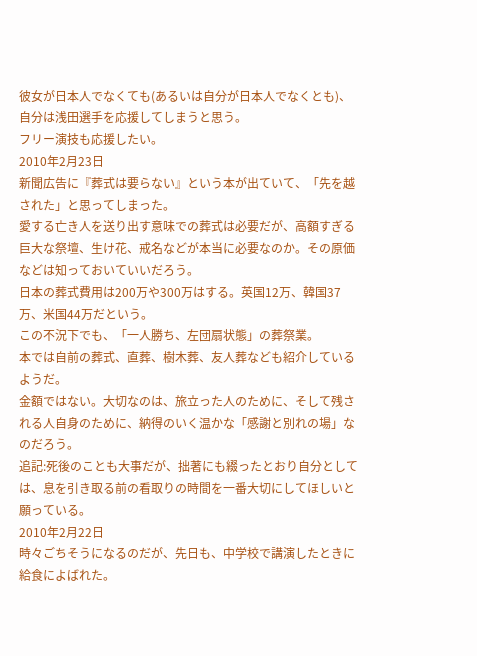彼女が日本人でなくても(あるいは自分が日本人でなくとも)、自分は浅田選手を応援してしまうと思う。
フリー演技も応援したい。
2010年2月23日
新聞広告に『葬式は要らない』という本が出ていて、「先を越された」と思ってしまった。
愛する亡き人を送り出す意味での葬式は必要だが、高額すぎる巨大な祭壇、生け花、戒名などが本当に必要なのか。その原価などは知っておいていいだろう。
日本の葬式費用は200万や300万はする。英国12万、韓国37万、米国44万だという。
この不況下でも、「一人勝ち、左団扇状態」の葬祭業。
本では自前の葬式、直葬、樹木葬、友人葬なども紹介しているようだ。
金額ではない。大切なのは、旅立った人のために、そして残される人自身のために、納得のいく温かな「感謝と別れの場」なのだろう。
追記:死後のことも大事だが、拙著にも綴ったとおり自分としては、息を引き取る前の看取りの時間を一番大切にしてほしいと願っている。
2010年2月22日
時々ごちそうになるのだが、先日も、中学校で講演したときに給食によばれた。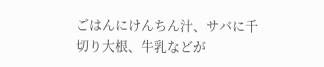ごはんにけんちん汁、サバに千切り大根、牛乳などが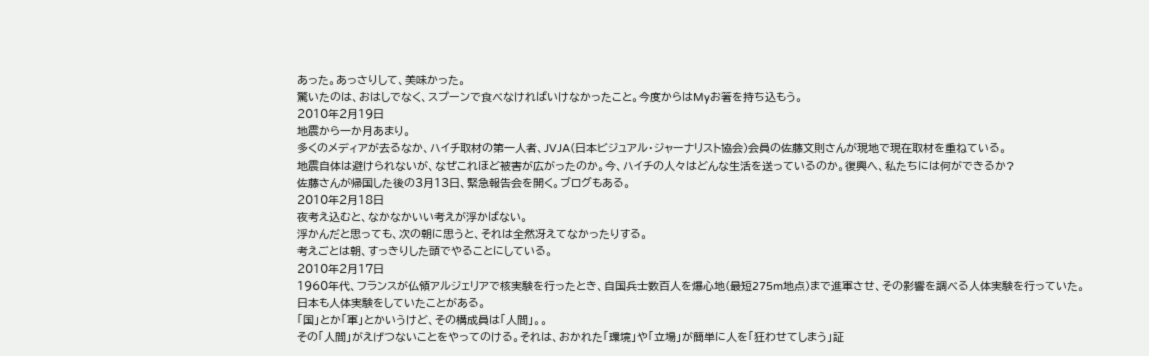あった。あっさりして、美味かった。
驚いたのは、おはしでなく、スプーンで食べなければいけなかったこと。今度からはMyお箸を持ち込もう。
2010年2月19日
地震から一か月あまり。
多くのメディアが去るなか、ハイチ取材の第一人者、JVJA(日本ビジュアル・ジャーナリスト協会)会員の佐藤文則さんが現地で現在取材を重ねている。
地震自体は避けられないが、なぜこれほど被害が広がったのか。今、ハイチの人々はどんな生活を送っているのか。復興へ、私たちには何ができるか?
佐藤さんが帰国した後の3月13日、緊急報告会を開く。ブログもある。
2010年2月18日
夜考え込むと、なかなかいい考えが浮かばない。
浮かんだと思っても、次の朝に思うと、それは全然冴えてなかったりする。
考えごとは朝、すっきりした頭でやることにしている。
2010年2月17日
1960年代、フランスが仏領アルジェリアで核実験を行ったとき、自国兵士数百人を爆心地(最短275m地点)まで進軍させ、その影響を調べる人体実験を行っていた。
日本も人体実験をしていたことがある。
「国」とか「軍」とかいうけど、その構成員は「人間」。。
その「人間」がえげつないことをやってのける。それは、おかれた「環境」や「立場」が簡単に人を「狂わせてしまう」証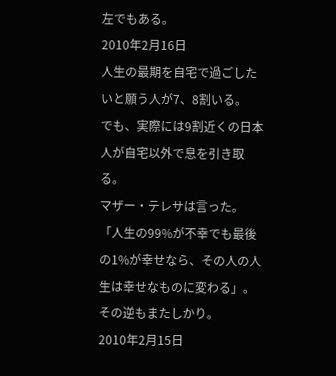左でもある。
2010年2月16日
人生の最期を自宅で過ごしたいと願う人が7、8割いる。
でも、実際には9割近くの日本人が自宅以外で息を引き取る。
マザー・テレサは言った。「人生の99%が不幸でも最後の1%が幸せなら、その人の人生は幸せなものに変わる」。
その逆もまたしかり。
2010年2月15日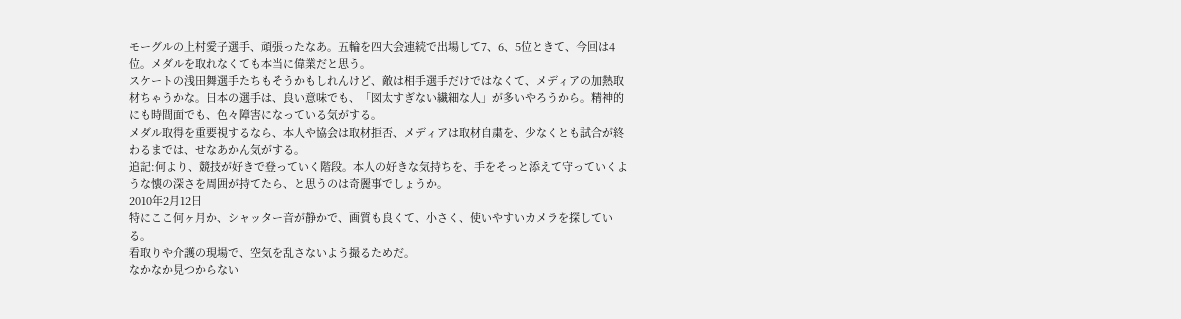モーグルの上村愛子選手、頑張ったなあ。五輪を四大会連続で出場して7、6、5位ときて、今回は4位。メダルを取れなくても本当に偉業だと思う。
スケートの浅田舞選手たちもそうかもしれんけど、敵は相手選手だけではなくて、メディアの加熱取材ちゃうかな。日本の選手は、良い意味でも、「図太すぎない繊細な人」が多いやろうから。精神的にも時間面でも、色々障害になっている気がする。
メダル取得を重要視するなら、本人や協会は取材拒否、メディアは取材自粛を、少なくとも試合が終わるまでは、せなあかん気がする。
追記:何より、競技が好きで登っていく階段。本人の好きな気持ちを、手をそっと添えて守っていくような懐の深さを周囲が持てたら、と思うのは奇麗事でしょうか。
2010年2月12日
特にここ何ヶ月か、シャッター音が静かで、画質も良くて、小さく、使いやすいカメラを探している。
看取りや介護の現場で、空気を乱さないよう撮るためだ。
なかなか見つからない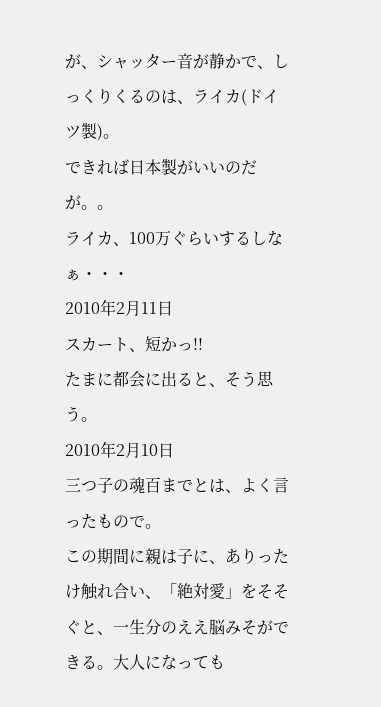が、シャッター音が静かで、しっくりくるのは、ライカ(ドイツ製)。
できれば日本製がいいのだが。。
ライカ、100万ぐらいするしなぁ・・・
2010年2月11日
スカート、短かっ!!
たまに都会に出ると、そう思う。
2010年2月10日
三つ子の魂百までとは、よく言ったもので。
この期間に親は子に、ありったけ触れ合い、「絶対愛」をそそぐと、一生分のええ脳みそができる。大人になっても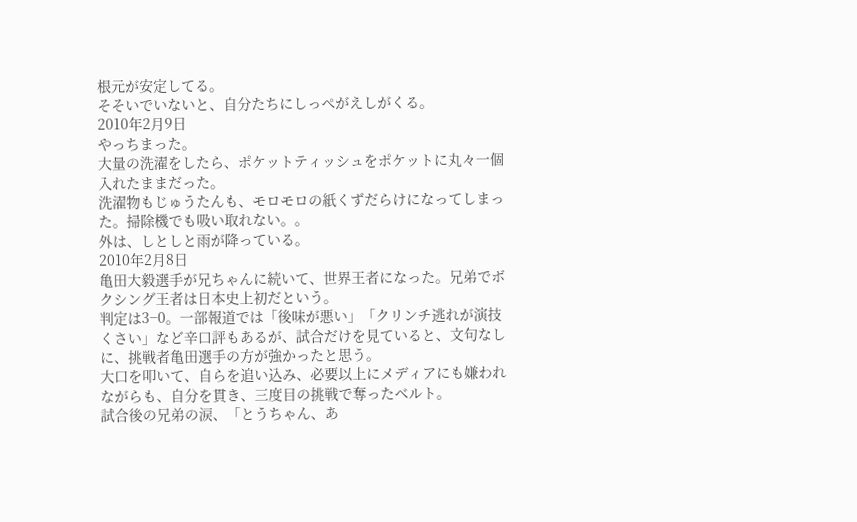根元が安定してる。
そそいでいないと、自分たちにしっぺがえしがくる。
2010年2月9日
やっちまった。
大量の洗濯をしたら、ポケットティッシュをポケットに丸々一個入れたままだった。
洗濯物もじゅうたんも、モロモロの紙くずだらけになってしまった。掃除機でも吸い取れない。。
外は、しとしと雨が降っている。
2010年2月8日
亀田大毅選手が兄ちゃんに続いて、世界王者になった。兄弟でボクシング王者は日本史上初だという。
判定は3−0。一部報道では「後味が悪い」「クリンチ逃れが演技くさい」など辛口評もあるが、試合だけを見ていると、文句なしに、挑戦者亀田選手の方が強かったと思う。
大口を叩いて、自らを追い込み、必要以上にメディアにも嫌われながらも、自分を貫き、三度目の挑戦で奪ったベルト。
試合後の兄弟の涙、「とうちゃん、あ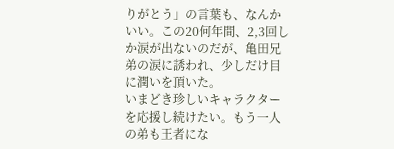りがとう」の言葉も、なんかいい。この20何年間、2,3回しか涙が出ないのだが、亀田兄弟の涙に誘われ、少しだけ目に潤いを頂いた。
いまどき珍しいキャラクターを応援し続けたい。もう一人の弟も王者にな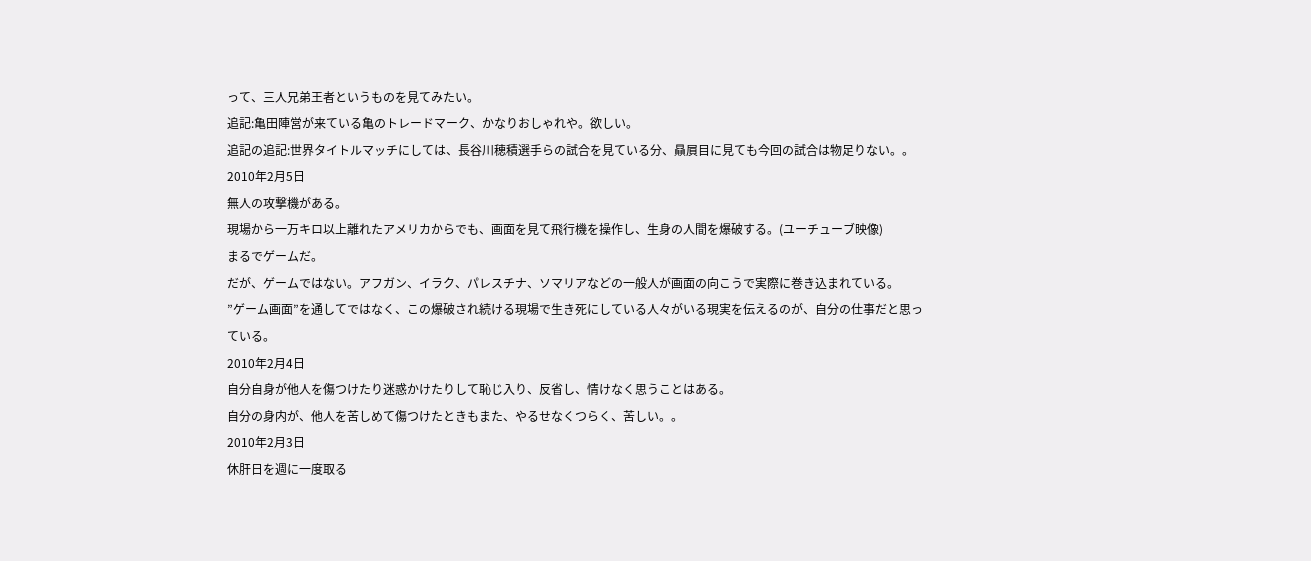って、三人兄弟王者というものを見てみたい。
追記:亀田陣営が来ている亀のトレードマーク、かなりおしゃれや。欲しい。
追記の追記:世界タイトルマッチにしては、長谷川穂積選手らの試合を見ている分、贔屓目に見ても今回の試合は物足りない。。
2010年2月5日
無人の攻撃機がある。
現場から一万キロ以上離れたアメリカからでも、画面を見て飛行機を操作し、生身の人間を爆破する。(ユーチューブ映像)
まるでゲームだ。
だが、ゲームではない。アフガン、イラク、パレスチナ、ソマリアなどの一般人が画面の向こうで実際に巻き込まれている。
”ゲーム画面”を通してではなく、この爆破され続ける現場で生き死にしている人々がいる現実を伝えるのが、自分の仕事だと思っている。
2010年2月4日
自分自身が他人を傷つけたり迷惑かけたりして恥じ入り、反省し、情けなく思うことはある。
自分の身内が、他人を苦しめて傷つけたときもまた、やるせなくつらく、苦しい。。
2010年2月3日
休肝日を週に一度取る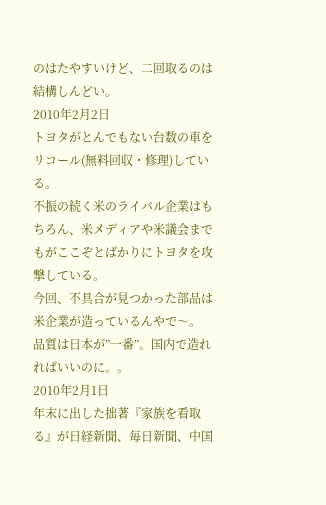のはたやすいけど、二回取るのは結構しんどい。
2010年2月2日
トヨタがとんでもない台数の車をリコール(無料回収・修理)している。
不振の続く米のライバル企業はもちろん、米メディアや米議会までもがここぞとばかりにトヨタを攻撃している。
今回、不具合が見つかった部品は米企業が造っているんやで〜。
品質は日本が”一番”。国内で造れればいいのに。。
2010年2月1日
年末に出した拙著『家族を看取る』が日経新聞、毎日新聞、中国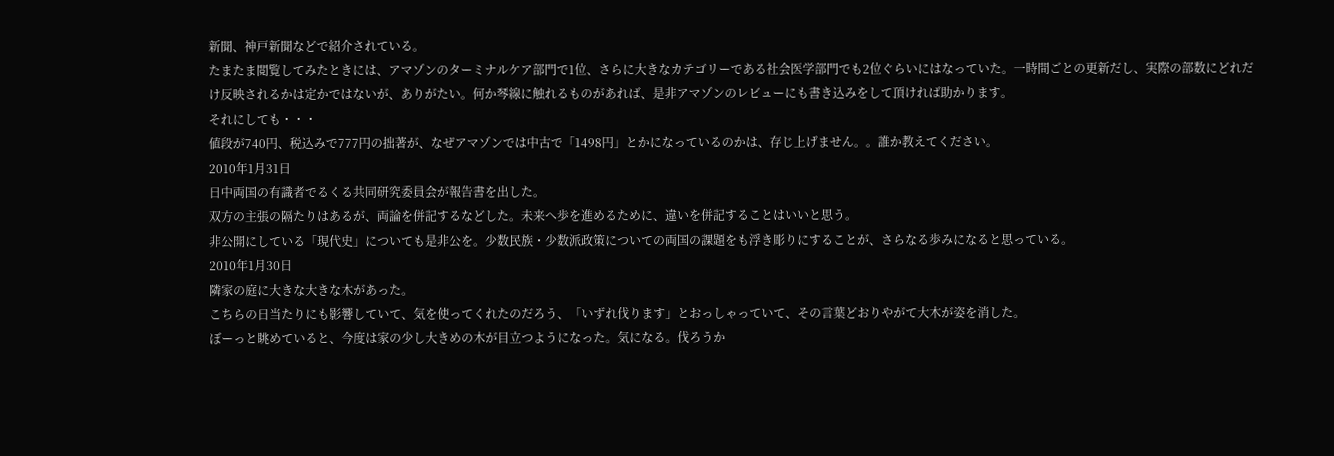新聞、神戸新聞などで紹介されている。
たまたま閲覧してみたときには、アマゾンのターミナルケア部門で1位、さらに大きなカテゴリーである社会医学部門でも2位ぐらいにはなっていた。一時間ごとの更新だし、実際の部数にどれだけ反映されるかは定かではないが、ありがたい。何か琴線に触れるものがあれば、是非アマゾンのレビューにも書き込みをして頂ければ助かります。
それにしても・・・
値段が740円、税込みで777円の拙著が、なぜアマゾンでは中古で「1498円」とかになっているのかは、存じ上げません。。誰か教えてください。
2010年1月31日
日中両国の有識者でるくる共同研究委員会が報告書を出した。
双方の主張の隔たりはあるが、両論を併記するなどした。未来へ歩を進めるために、違いを併記することはいいと思う。
非公開にしている「現代史」についても是非公を。少数民族・少数派政策についての両国の課題をも浮き彫りにすることが、さらなる歩みになると思っている。
2010年1月30日
隣家の庭に大きな大きな木があった。
こちらの日当たりにも影響していて、気を使ってくれたのだろう、「いずれ伐ります」とおっしゃっていて、その言葉どおりやがて大木が姿を消した。
ぼーっと眺めていると、今度は家の少し大きめの木が目立つようになった。気になる。伐ろうか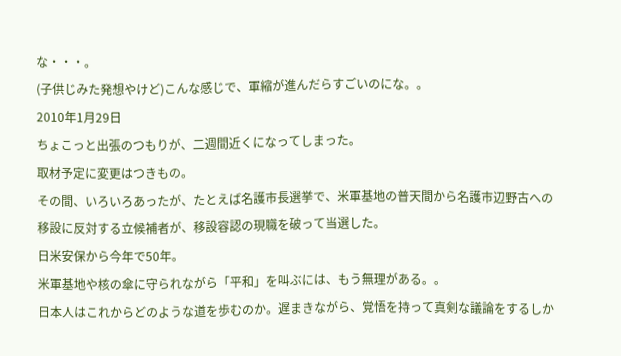な・・・。
(子供じみた発想やけど)こんな感じで、軍縮が進んだらすごいのにな。。
2010年1月29日
ちょこっと出張のつもりが、二週間近くになってしまった。
取材予定に変更はつきもの。
その間、いろいろあったが、たとえば名護市長選挙で、米軍基地の普天間から名護市辺野古への移設に反対する立候補者が、移設容認の現職を破って当選した。
日米安保から今年で50年。
米軍基地や核の傘に守られながら「平和」を叫ぶには、もう無理がある。。
日本人はこれからどのような道を歩むのか。遅まきながら、覚悟を持って真剣な議論をするしか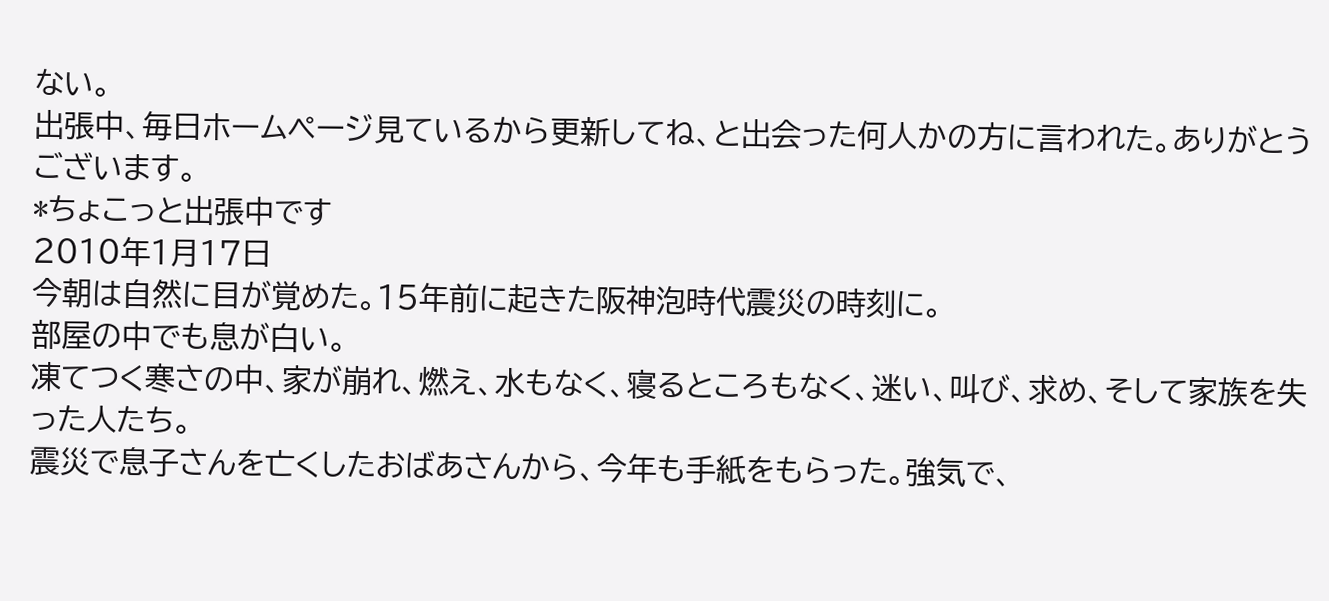ない。
出張中、毎日ホームページ見ているから更新してね、と出会った何人かの方に言われた。ありがとうございます。
*ちょこっと出張中です
2010年1月17日
今朝は自然に目が覚めた。15年前に起きた阪神泡時代震災の時刻に。
部屋の中でも息が白い。
凍てつく寒さの中、家が崩れ、燃え、水もなく、寝るところもなく、迷い、叫び、求め、そして家族を失った人たち。
震災で息子さんを亡くしたおばあさんから、今年も手紙をもらった。強気で、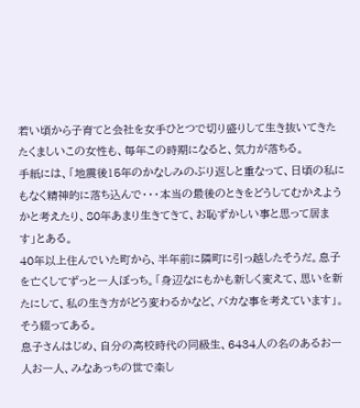若い頃から子育てと会社を女手ひとつで切り盛りして生き抜いてきたたくましいこの女性も、毎年この時期になると、気力が落ちる。
手紙には、「地震後15年のかなしみのぶり返しと重なって、日頃の私にもなく精神的に落ち込んで・・・本当の最後のときをどうしてむかえようかと考えたり、80年あまり生きてきて、お恥ずかしい事と思って居ます」とある。
40年以上住んでいた町から、半年前に隣町に引っ越したそうだ。息子を亡くしてずっと一人ぼっち。「身辺なにもかも新しく変えて、思いを新たにして、私の生き方がどう変わるかなど、バカな事を考えています」。そう綴ってある。
息子さんはじめ、自分の高校時代の同級生、6434人の名のあるお一人お一人、みなあっちの世で楽し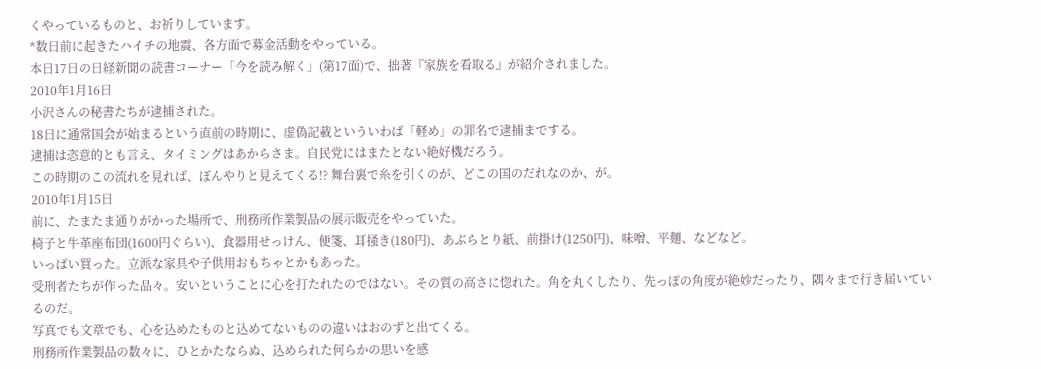くやっているものと、お祈りしています。
*数日前に起きたハイチの地震、各方面で募金活動をやっている。
本日17日の日経新聞の読書コーナー「今を読み解く」(第17面)で、拙著『家族を看取る』が紹介されました。
2010年1月16日
小沢さんの秘書たちが逮捕された。
18日に通常国会が始まるという直前の時期に、虚偽記載といういわば「軽め」の罪名で逮捕までする。
逮捕は恣意的とも言え、タイミングはあからさま。自民党にはまたとない絶好機だろう。
この時期のこの流れを見れば、ぼんやりと見えてくる!? 舞台裏で糸を引くのが、どこの国のだれなのか、が。
2010年1月15日
前に、たまたま通りがかった場所で、刑務所作業製品の展示販売をやっていた。
椅子と牛革座布団(1600円ぐらい)、食器用せっけん、便箋、耳掻き(180円)、あぶらとり紙、前掛け(1250円)、味噌、平麺、などなど。
いっぱい買った。立派な家具や子供用おもちゃとかもあった。
受刑者たちが作った品々。安いということに心を打たれたのではない。その質の高さに惚れた。角を丸くしたり、先っぽの角度が絶妙だったり、隅々まで行き届いているのだ。
写真でも文章でも、心を込めたものと込めてないものの違いはおのずと出てくる。
刑務所作業製品の数々に、ひとかたならぬ、込められた何らかの思いを感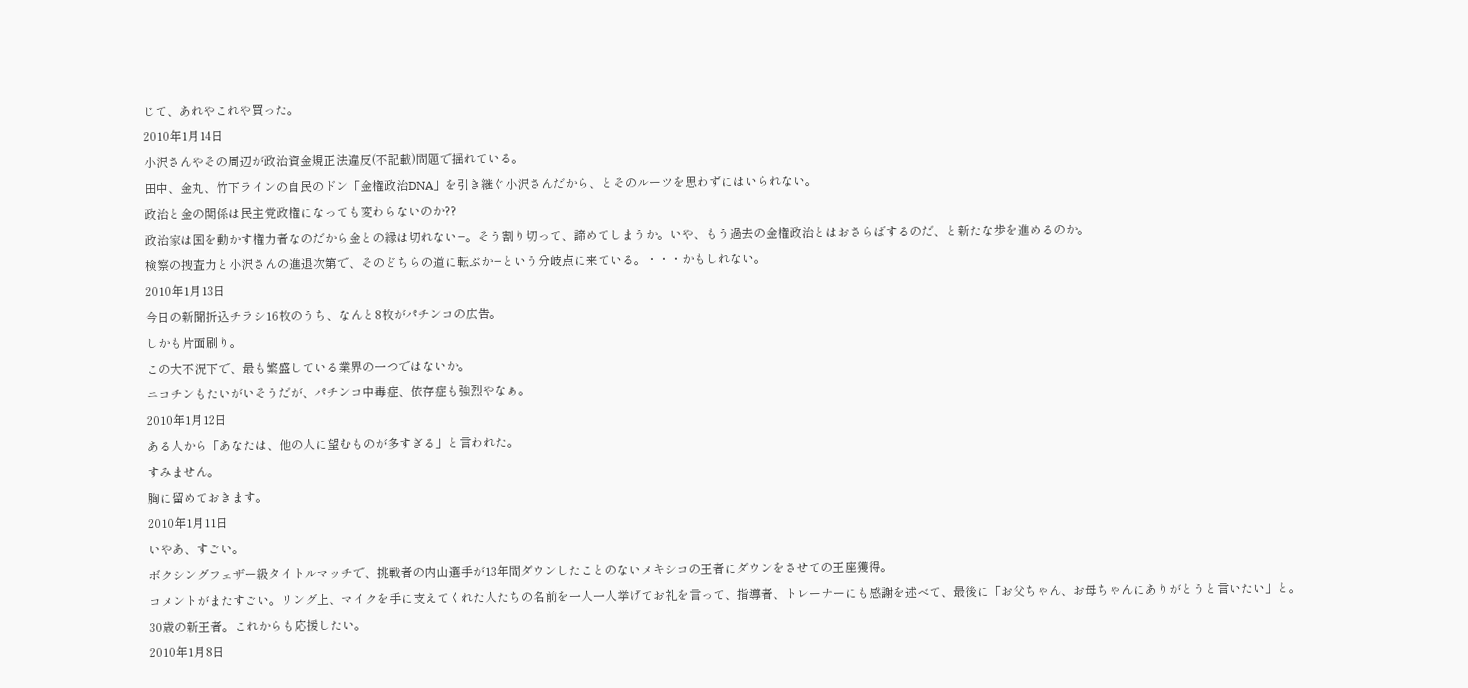じて、あれやこれや買った。
2010年1月14日
小沢さんやその周辺が政治資金規正法違反(不記載)問題で揺れている。
田中、金丸、竹下ラインの自民のドン「金権政治DNA」を引き継ぐ小沢さんだから、とそのルーツを思わずにはいられない。
政治と金の関係は民主党政権になっても変わらないのか??
政治家は国を動かす権力者なのだから金との縁は切れない−。そう割り切って、諦めてしまうか。いや、もう過去の金権政治とはおさらばするのだ、と新たな歩を進めるのか。
検察の捜査力と小沢さんの進退次第で、そのどちらの道に転ぶか−という分岐点に来ている。・・・かもしれない。
2010年1月13日
今日の新聞折込チラシ16枚のうち、なんと8枚がパチンコの広告。
しかも片面刷り。
この大不況下で、最も繁盛している業界の一つではないか。
ニコチンもたいがいそうだが、パチンコ中毒症、依存症も強烈やなぁ。
2010年1月12日
ある人から「あなたは、他の人に望むものが多すぎる」と言われた。
すみません。
胸に留めておきます。
2010年1月11日
いやあ、すごい。
ボクシングフェザー級タイトルマッチで、挑戦者の内山選手が13年間ダウンしたことのないメキシコの王者にダウンをさせての王座獲得。
コメントがまたすごい。リング上、マイクを手に支えてくれた人たちの名前を一人一人挙げてお礼を言って、指導者、トレーナーにも感謝を述べて、最後に「お父ちゃん、お母ちゃんにありがとうと言いたい」と。
30歳の新王者。これからも応援したい。
2010年1月8日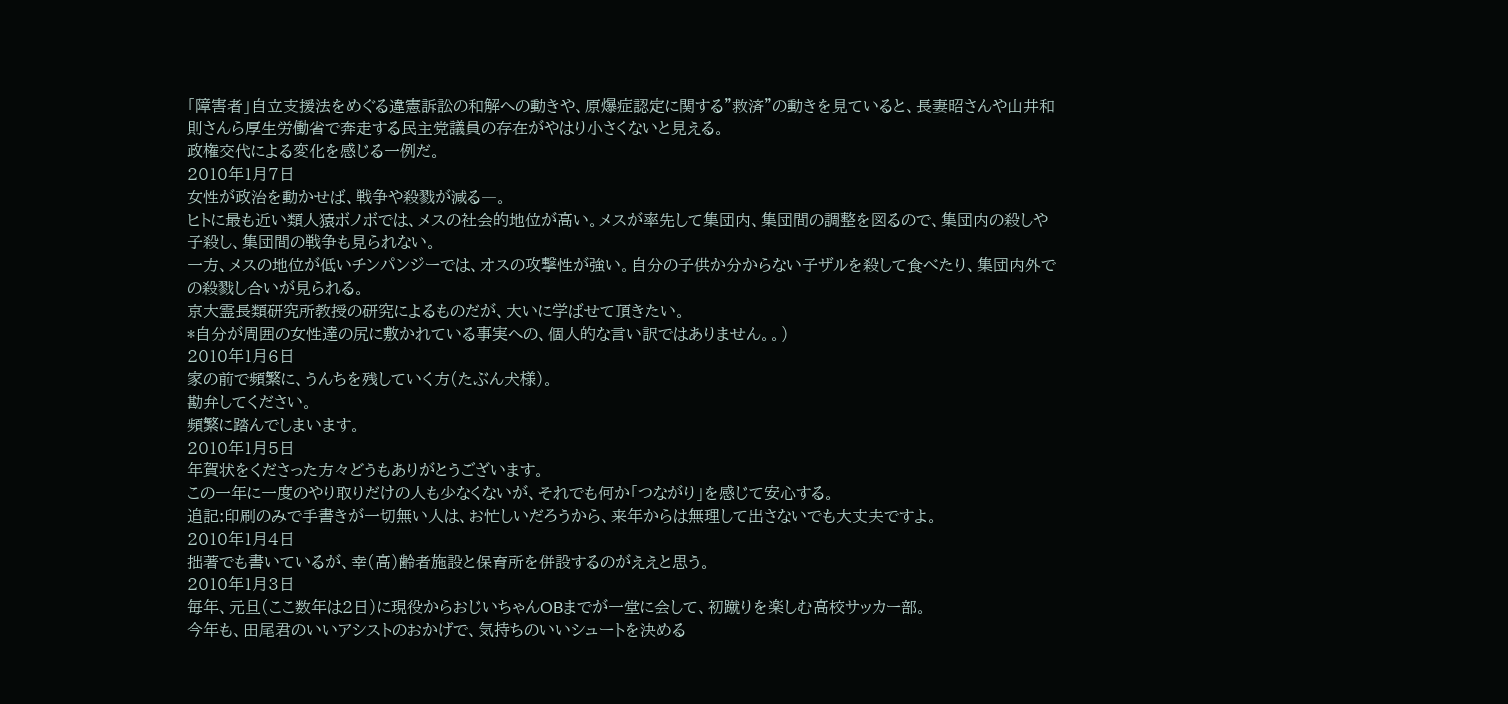「障害者」自立支援法をめぐる違憲訴訟の和解への動きや、原爆症認定に関する”救済”の動きを見ていると、長妻昭さんや山井和則さんら厚生労働省で奔走する民主党議員の存在がやはり小さくないと見える。
政権交代による変化を感じる一例だ。
2010年1月7日
女性が政治を動かせば、戦争や殺戮が減る―。
ヒトに最も近い類人猿ボノボでは、メスの社会的地位が高い。メスが率先して集団内、集団間の調整を図るので、集団内の殺しや子殺し、集団間の戦争も見られない。
一方、メスの地位が低いチンパンジーでは、オスの攻撃性が強い。自分の子供か分からない子ザルを殺して食べたり、集団内外での殺戮し合いが見られる。
京大霊長類研究所教授の研究によるものだが、大いに学ばせて頂きたい。
*自分が周囲の女性達の尻に敷かれている事実への、個人的な言い訳ではありません。。)
2010年1月6日
家の前で頻繁に、うんちを残していく方(たぶん犬様)。
勘弁してください。
頻繁に踏んでしまいます。
2010年1月5日
年賀状をくださった方々どうもありがとうございます。
この一年に一度のやり取りだけの人も少なくないが、それでも何か「つながり」を感じて安心する。
追記:印刷のみで手書きが一切無い人は、お忙しいだろうから、来年からは無理して出さないでも大丈夫ですよ。
2010年1月4日
拙著でも書いているが、幸(高)齢者施設と保育所を併設するのがええと思う。
2010年1月3日
毎年、元旦(ここ数年は2日)に現役からおじいちゃんOBまでが一堂に会して、初蹴りを楽しむ高校サッカー部。
今年も、田尾君のいいアシストのおかげで、気持ちのいいシュートを決める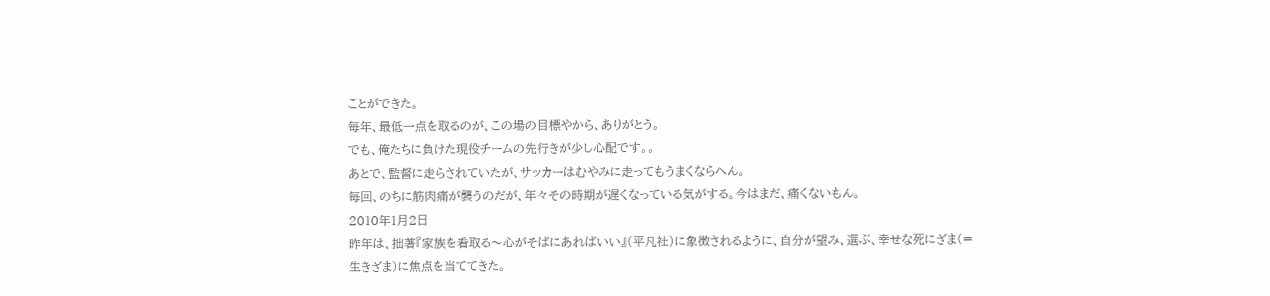ことができた。
毎年、最低一点を取るのが、この場の目標やから、ありがとう。
でも、俺たちに負けた現役チームの先行きが少し心配です。。
あとで、監督に走らされていたが、サッカーはむやみに走ってもうまくならへん。
毎回、のちに筋肉痛が襲うのだが、年々その時期が遅くなっている気がする。今はまだ、痛くないもん。
2010年1月2日
昨年は、拙著『家族を看取る〜心がそばにあればいい』(平凡社)に象徴されるように、自分が望み、選ぶ、幸せな死にざま(=生きざま)に焦点を当ててきた。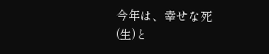今年は、幸せな死(生)と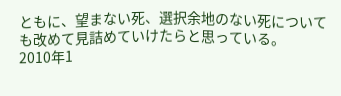ともに、望まない死、選択余地のない死についても改めて見詰めていけたらと思っている。
2010年1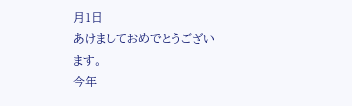月1日
あけましておめでとうございます。
今年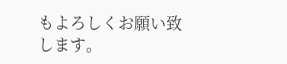もよろしくお願い致します。